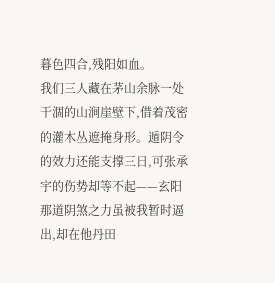暮色四合,残阳如血。
我们三人藏在茅山余脉一处干涸的山涧崖壁下,借着茂密的灌木丛遮掩身形。遁阴令的效力还能支撑三日,可张承宇的伤势却等不起——玄阳那道阴煞之力虽被我暂时逼出,却在他丹田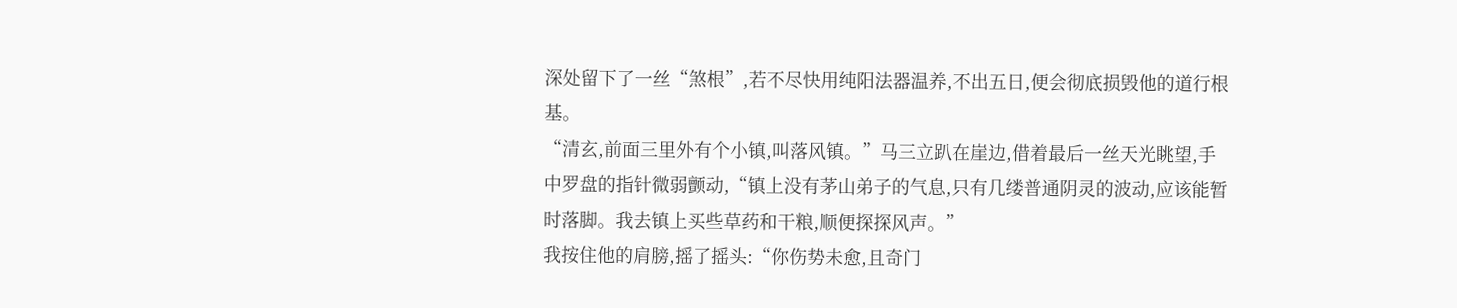深处留下了一丝“煞根”,若不尽快用纯阳法器温养,不出五日,便会彻底损毁他的道行根基。
“清玄,前面三里外有个小镇,叫落风镇。”马三立趴在崖边,借着最后一丝天光眺望,手中罗盘的指针微弱颤动,“镇上没有茅山弟子的气息,只有几缕普通阴灵的波动,应该能暂时落脚。我去镇上买些草药和干粮,顺便探探风声。”
我按住他的肩膀,摇了摇头:“你伤势未愈,且奇门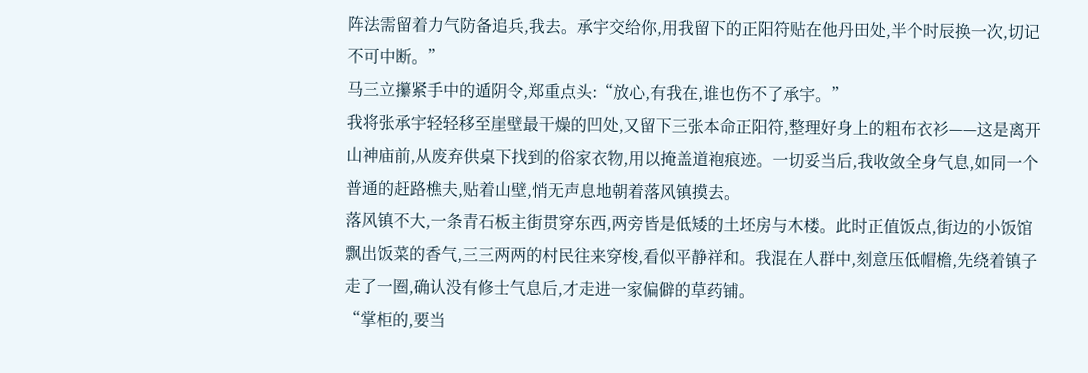阵法需留着力气防备追兵,我去。承宇交给你,用我留下的正阳符贴在他丹田处,半个时辰换一次,切记不可中断。”
马三立攥紧手中的遁阴令,郑重点头:“放心,有我在,谁也伤不了承宇。”
我将张承宇轻轻移至崖壁最干燥的凹处,又留下三张本命正阳符,整理好身上的粗布衣衫——这是离开山神庙前,从废弃供桌下找到的俗家衣物,用以掩盖道袍痕迹。一切妥当后,我收敛全身气息,如同一个普通的赶路樵夫,贴着山壁,悄无声息地朝着落风镇摸去。
落风镇不大,一条青石板主街贯穿东西,两旁皆是低矮的土坯房与木楼。此时正值饭点,街边的小饭馆飘出饭菜的香气,三三两两的村民往来穿梭,看似平静祥和。我混在人群中,刻意压低帽檐,先绕着镇子走了一圈,确认没有修士气息后,才走进一家偏僻的草药铺。
“掌柜的,要当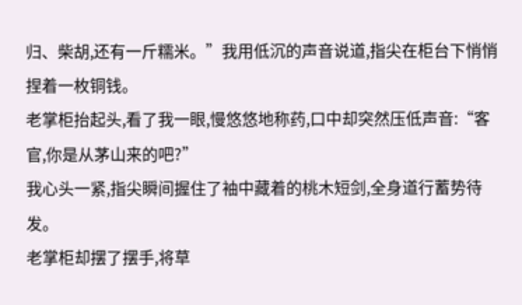归、柴胡,还有一斤糯米。”我用低沉的声音说道,指尖在柜台下悄悄捏着一枚铜钱。
老掌柜抬起头,看了我一眼,慢悠悠地称药,口中却突然压低声音:“客官,你是从茅山来的吧?”
我心头一紧,指尖瞬间握住了袖中藏着的桃木短剑,全身道行蓄势待发。
老掌柜却摆了摆手,将草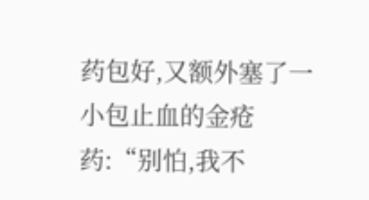药包好,又额外塞了一小包止血的金疮药:“别怕,我不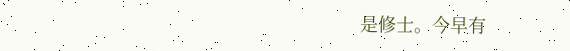是修士。今早有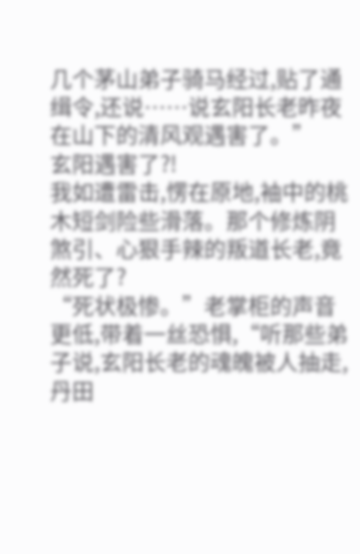几个茅山弟子骑马经过,贴了通缉令,还说……说玄阳长老昨夜在山下的清风观遇害了。”
玄阳遇害了?!
我如遭雷击,愣在原地,袖中的桃木短剑险些滑落。那个修炼阴煞引、心狠手辣的叛道长老,竟然死了?
“死状极惨。”老掌柜的声音更低,带着一丝恐惧,“听那些弟子说,玄阳长老的魂魄被人抽走,丹田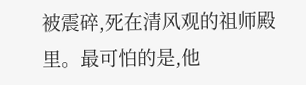被震碎,死在清风观的祖师殿里。最可怕的是,他